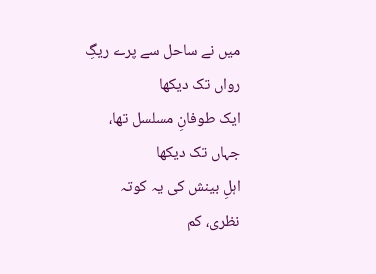میں نے ساحل سے پرے ریگِ رواں تک دیکھا
ایک طوفانِ مسلسل تھا، جہاں تک دیکھا
اہلِ بینش کی یہ کوتہ نظری، کم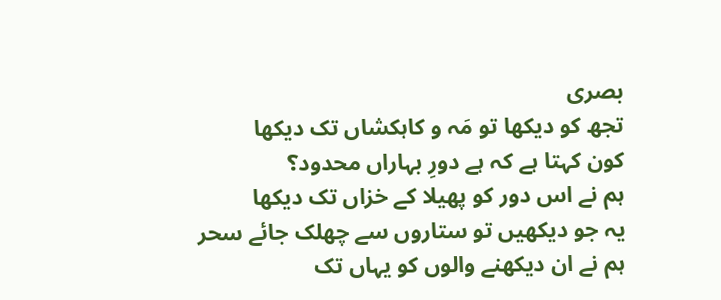بصری
تجھ کو دیکھا تو مَہ و کاہکشاں تک دیکھا
کون کہتا ہے کہ ہے دورِ بہاراں محدود؟
ہم نے اس دور کو پھیلا کے خزاں تک دیکھا
یہ جو دیکھیں تو ستاروں سے چھلک جائے سحر
ہم نے ان دیکھنے والوں کو یہاں تک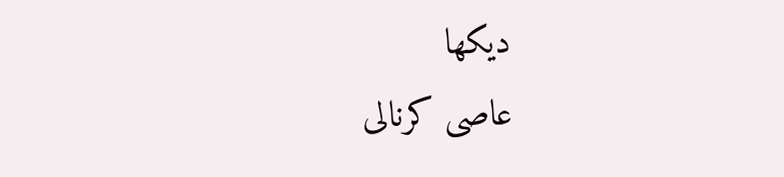دیکھا
عاصی کرنالی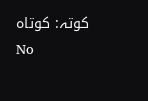کوتہ: کوتاہ
No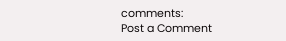comments:
Post a Comment